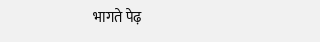भागते पेढ़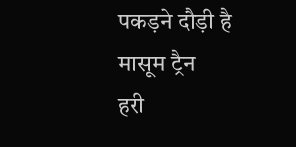पकड़ने दौड़ी है
मासूम ट्रैन
हरी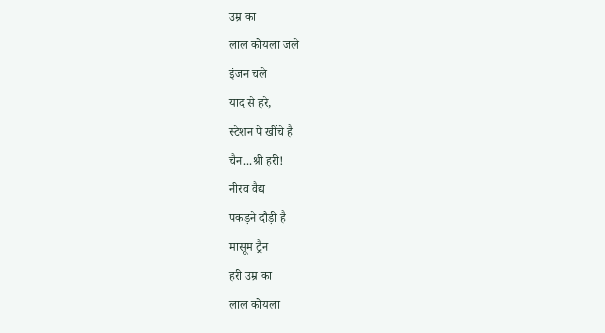उम्र का
लाल कोयला जले
इंजन चले
याद से हरे,
स्टेशन पे खींचे है
चैन...श्री हरी!
नीरव वैद्य
पकड़ने दौड़ी है
मासूम ट्रैन
हरी उम्र का
लाल कोयला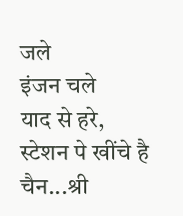जले
इंजन चले
याद से हरे,
स्टेशन पे खींचे है
चैन...श्री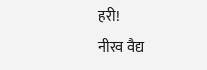हरी!
नीरव वैद्य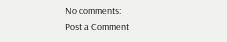No comments:
Post a Comment